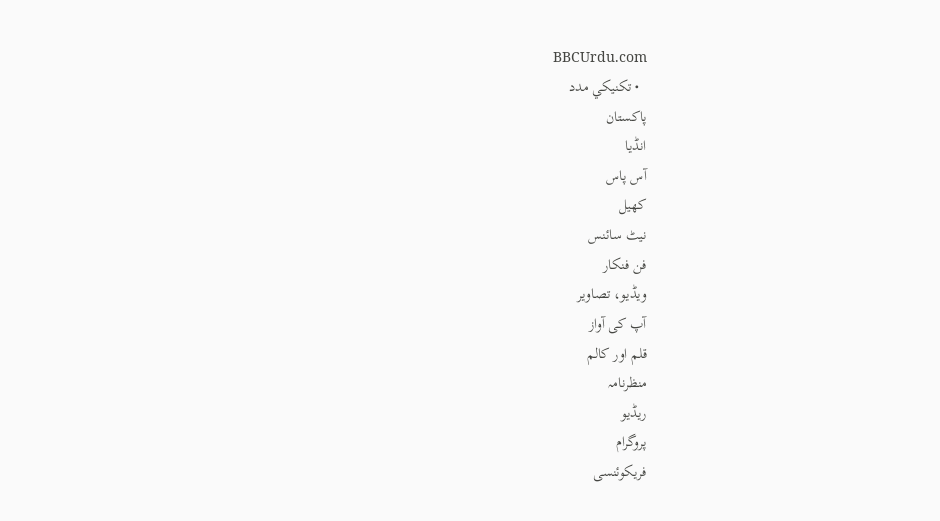BBCUrdu.com
  • تکنيکي مدد
پاکستان
انڈیا
آس پاس
کھیل
نیٹ سائنس
فن فنکار
ویڈیو، تصاویر
آپ کی آواز
قلم اور کالم
منظرنامہ
ریڈیو
پروگرام
فریکوئنسی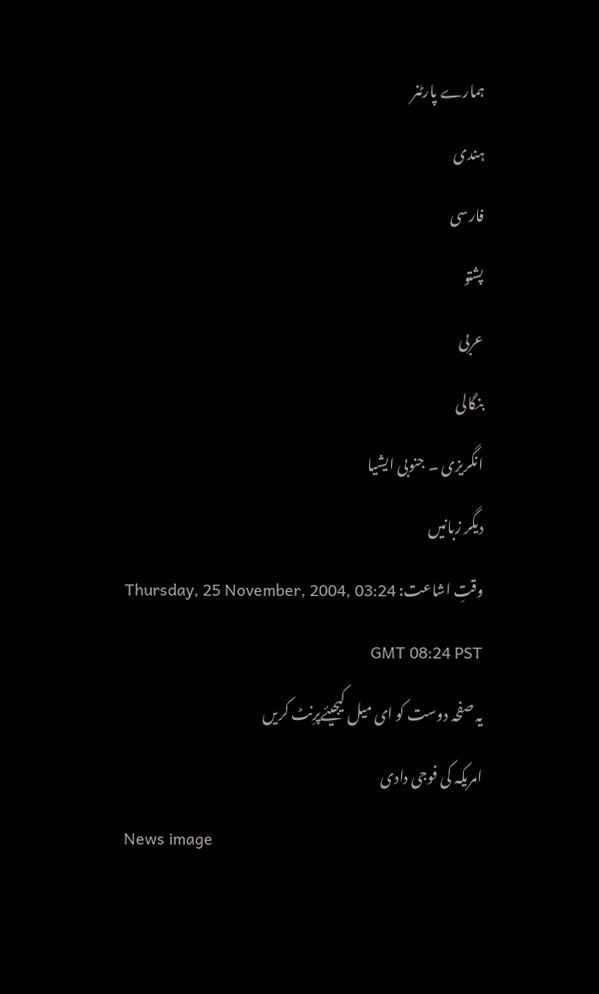ہمارے پارٹنر
ہندی
فارسی
پشتو
عربی
بنگالی
انگریزی ۔ جنوبی ایشیا
دیگر زبانیں
وقتِ اشاعت: Thursday, 25 November, 2004, 03:24 GMT 08:24 PST
یہ صفحہ دوست کو ای میل کیجیئےپرِنٹ کریں
امریکہ کی فوجی دادی
News image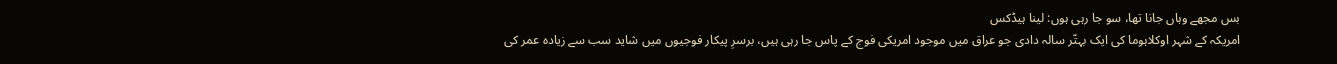بس مجھے وہاں جانا تھا، سو جا رہی ہوں: لینا ہیڈکس
امریکہ کے شہر اوکلاہوما کی ایک بہتّر سالہ دادی جو عراق میں موجود امریکی فوج کے پاس جا رہی ہیں، برسرِ پیکار فوجیوں میں شاید سب سے زیادہ عمر کی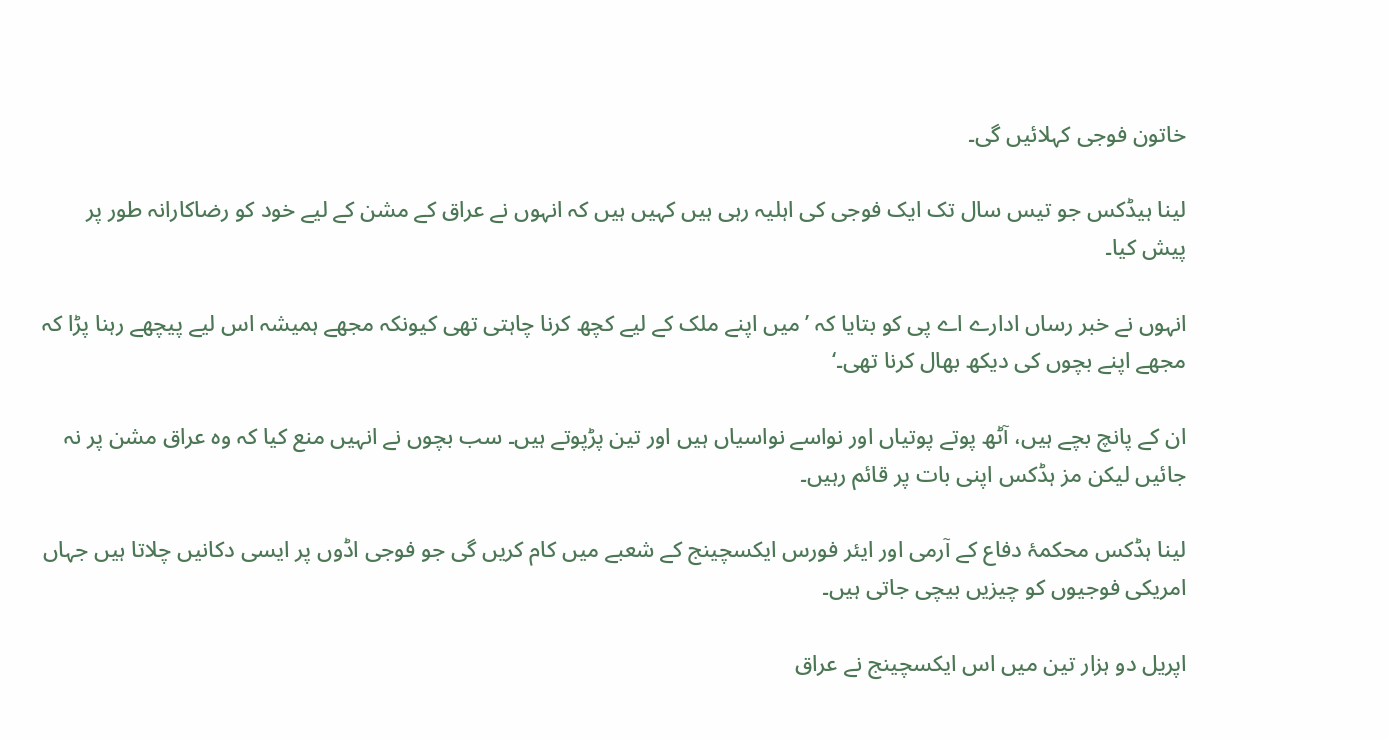خاتون فوجی کہلائیں گی۔

لینا ہیڈکس جو تیس سال تک ایک فوجی کی اہلیہ رہی ہیں کہیں ہیں کہ انہوں نے عراق کے مشن کے لیے خود کو رضاکارانہ طور پر پیش کیا۔

انہوں نے خبر رساں ادارے اے پی کو بتایا کہ ’میں اپنے ملک کے لیے کچھ کرنا چاہتی تھی کیونکہ مجھے ہمیشہ اس لیے پیچھے رہنا پڑا کہ مجھے اپنے بچوں کی دیکھ بھال کرنا تھی۔‘

ان کے پانچ بچے ہیں، آٹھ پوتے پوتیاں اور نواسے نواسیاں ہیں اور تین پڑپوتے ہیں۔ سب بچوں نے انہیں منع کیا کہ وہ عراق مشن پر نہ جائیں لیکن مز ہڈکس اپنی بات پر قائم رہیں۔

لینا ہڈکس محکمۂ دفاع کے آرمی اور ایئر فورس ایکسچینج کے شعبے میں کام کریں گی جو فوجی اڈوں پر ایسی دکانیں چلاتا ہیں جہاں امریکی فوجیوں کو چیزیں بیچی جاتی ہیں۔

اپریل دو ہزار تین میں اس ایکسچینج نے عراق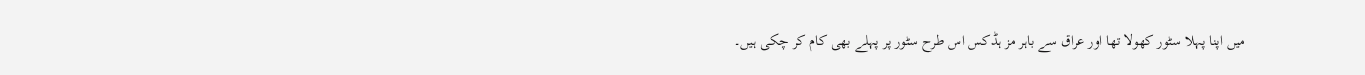میں اپنا پہلا سٹور کھولا تھا اور عراق سے باہر مز ہڈکس اس طرح سٹور پر پہلے بھی کام کر چکی ہیں۔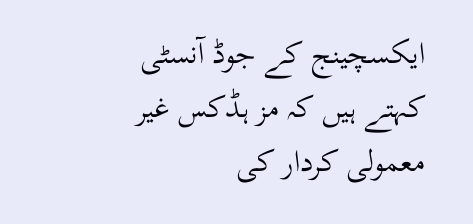ایکسچینج کے جوڈ آنسٹی کہتے ہیں کہ مز ہڈکس غیر معمولی کردار کی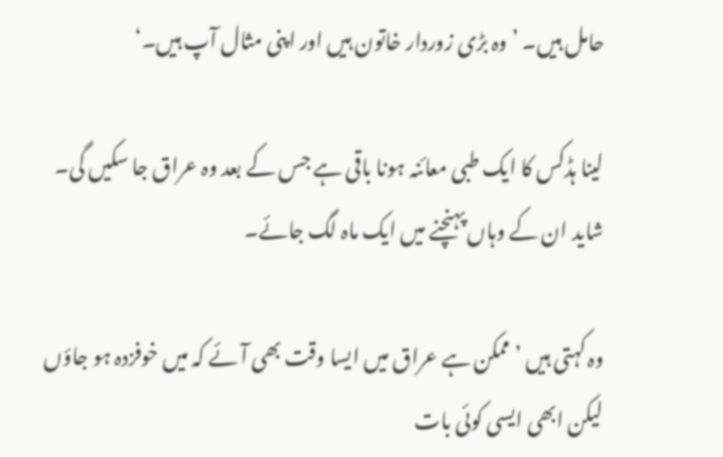حامل ہیں۔ ’وہ بڑی زوردار خاتون ہیں اور اپنی مثال آپ ہیں۔‘

لینا ہڈکس کا ایک طبی معائنہ ہونا باقی ہے جس کے بعد وہ عراق جا سکیں گی۔ شاید ان کے وہاں پہنچنے میں ایک ماہ لگ جائے۔

وہ کہتی ہیں ’ممکن ہے عراق میں ایسا وقت بھی آئے کہ میں خوفزدہ ہو جاؤں لیکن ابھی ایسی کوئی بات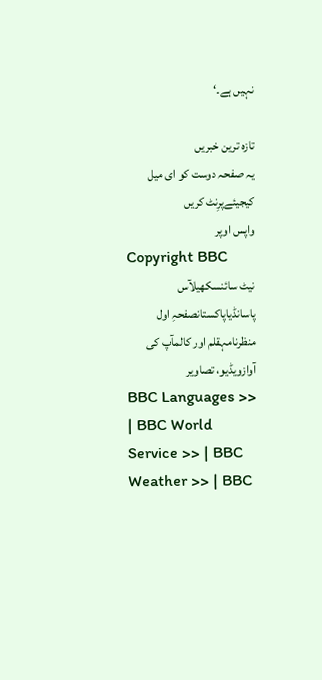نہیں ہے۔‘

تازہ ترین خبریں
یہ صفحہ دوست کو ای میل کیجیئےپرِنٹ کریں
واپس اوپر
Copyright BBC
نیٹ سائنسکھیلآس پاسانڈیاپاکستانصفحہِ اول
منظرنامہقلم اور کالمآپ کی آوازویڈیو، تصاویر
BBC Languages >> | BBC World Service >> | BBC Weather >> | BBC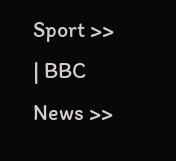Sport >> | BBC News >>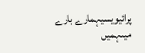پرائیویسیہمارے بارے میںہمیں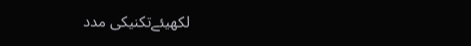لکھیئےتکنیکی مدد